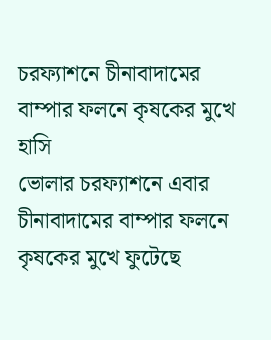চরফ্যাশনে চীনাবাদামের বাম্পার ফলনে কৃষকের মুখে হাসি
ভোলার চরফ্যাশনে এবার চীনাবাদামের বাম্পার ফলনে কৃষকের মুখে ফুটেছে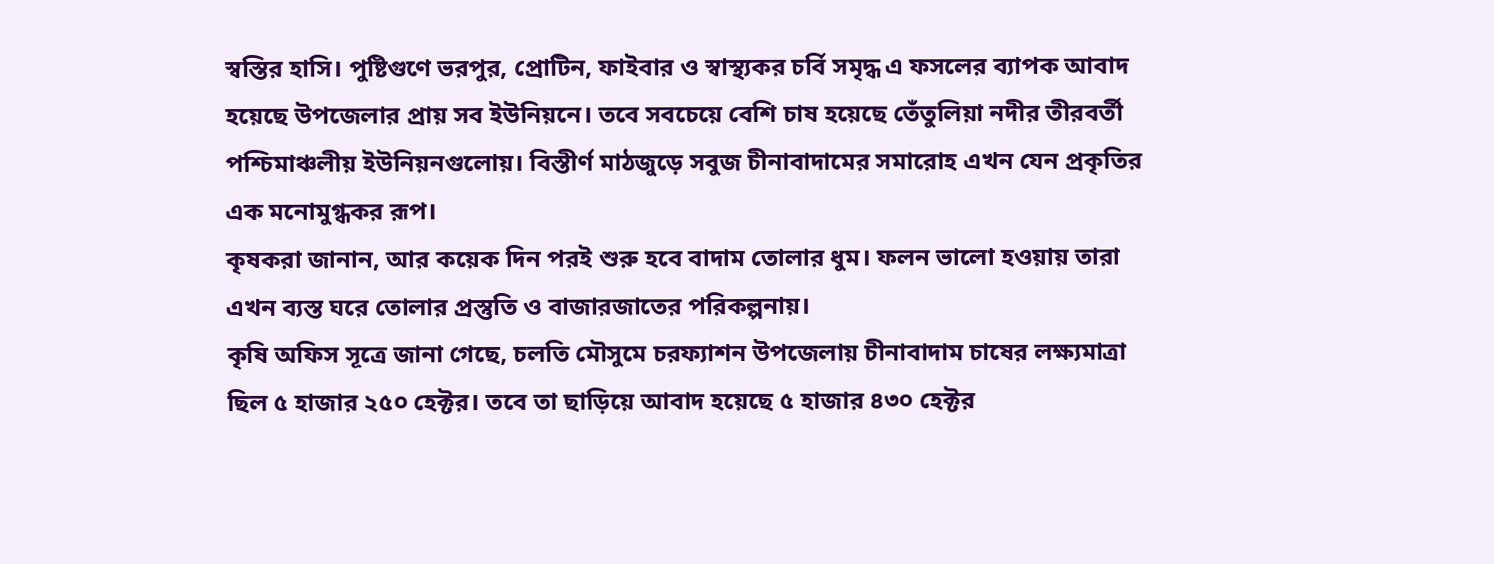স্বস্তির হাসি। পুষ্টিগুণে ভরপুর, প্রোটিন, ফাইবার ও স্বাস্থ্যকর চর্বি সমৃদ্ধ এ ফসলের ব্যাপক আবাদ হয়েছে উপজেলার প্রায় সব ইউনিয়নে। তবে সবচেয়ে বেশি চাষ হয়েছে তেঁতুলিয়া নদীর তীরবর্তী পশ্চিমাঞ্চলীয় ইউনিয়নগুলোয়। বিস্তীর্ণ মাঠজুড়ে সবুজ চীনাবাদামের সমারোহ এখন যেন প্রকৃতির এক মনোমুগ্ধকর রূপ।
কৃষকরা জানান, আর কয়েক দিন পরই শুরু হবে বাদাম তোলার ধুম। ফলন ভালো হওয়ায় তারা এখন ব্যস্ত ঘরে তোলার প্রস্তুতি ও বাজারজাতের পরিকল্পনায়।
কৃষি অফিস সূত্রে জানা গেছে, চলতি মৌসুমে চরফ্যাশন উপজেলায় চীনাবাদাম চাষের লক্ষ্যমাত্রা ছিল ৫ হাজার ২৫০ হেক্টর। তবে তা ছাড়িয়ে আবাদ হয়েছে ৫ হাজার ৪৩০ হেক্টর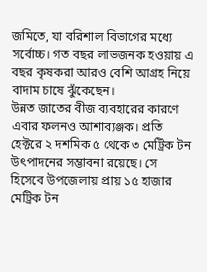জমিতে, যা বরিশাল বিভাগের মধ্যে সর্বোচ্চ। গত বছর লাভজনক হওয়ায় এ বছর কৃষকরা আরও বেশি আগ্রহ নিয়ে বাদাম চাষে ঝুঁকেছেন।
উন্নত জাতের বীজ ব্যবহারের কারণে এবার ফলনও আশাব্যঞ্জক। প্রতি হেক্টরে ২ দশমিক ৫ থেকে ৩ মেট্রিক টন উৎপাদনের সম্ভাবনা রয়েছে। সে হিসেবে উপজেলায় প্রায় ১৫ হাজার মেট্রিক টন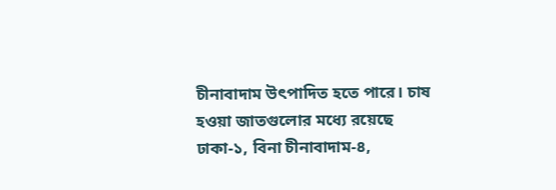চীনাবাদাম উৎপাদিত হতে পারে। চাষ হওয়া জাতগুলোর মধ্যে রয়েছে ঢাকা-১, বিনা চীনাবাদাম-৪,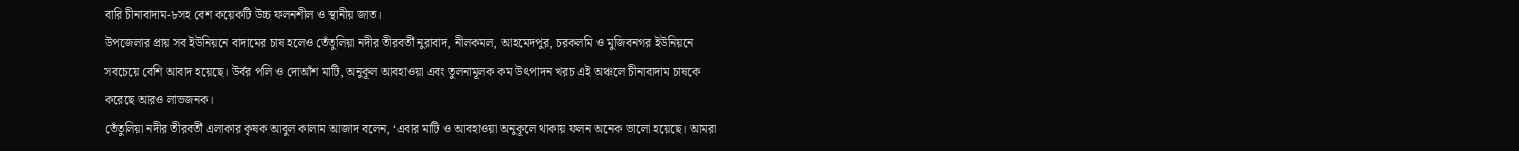বারি চীনাবাদাম-৮সহ বেশ কয়েকটি উচ্চ ফলনশীল ও স্থানীয় জাত।
উপজেলার প্রায় সব ইউনিয়নে বাদামের চাষ হলেও তেঁতুলিয়া নদীর তীরবর্তী নুরাবাদ, নীলকমল, আহমেদপুর, চরকলমি ও মুজিবনগর ইউনিয়নে সবচেয়ে বেশি আবাদ হয়েছে। উর্বর পলি ও দোআঁশ মাটি, অনুকূল আবহাওয়া এবং তুলনামূলক কম উৎপাদন খরচ এই অঞ্চলে চীনাবাদাম চাষকে করেছে আরও লাভজনক।
তেঁতুলিয়া নদীর তীরবর্তী এলাকার কৃষক আবুল কালাম আজাদ বলেন, ‘এবার মাটি ও আবহাওয়া অনুকূলে থাকায় ফলন অনেক ভালো হয়েছে। আমরা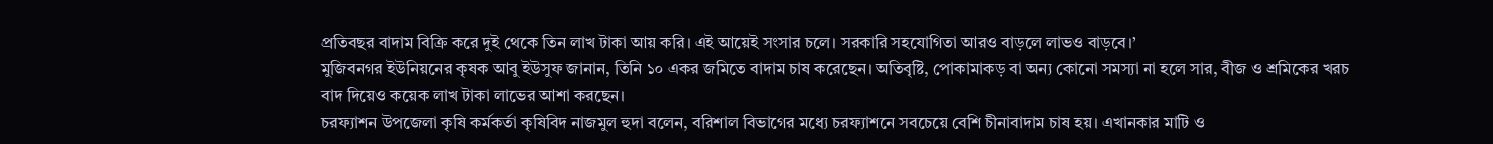প্রতিবছর বাদাম বিক্রি করে দুই থেকে তিন লাখ টাকা আয় করি। এই আয়েই সংসার চলে। সরকারি সহযোগিতা আরও বাড়লে লাভও বাড়বে।’
মুজিবনগর ইউনিয়নের কৃষক আবু ইউসুফ জানান, তিনি ১০ একর জমিতে বাদাম চাষ করেছেন। অতিবৃষ্টি, পোকামাকড় বা অন্য কোনো সমস্যা না হলে সার, বীজ ও শ্রমিকের খরচ বাদ দিয়েও কয়েক লাখ টাকা লাভের আশা করছেন।
চরফ্যাশন উপজেলা কৃষি কর্মকর্তা কৃষিবিদ নাজমুল হুদা বলেন, বরিশাল বিভাগের মধ্যে চরফ্যাশনে সবচেয়ে বেশি চীনাবাদাম চাষ হয়। এখানকার মাটি ও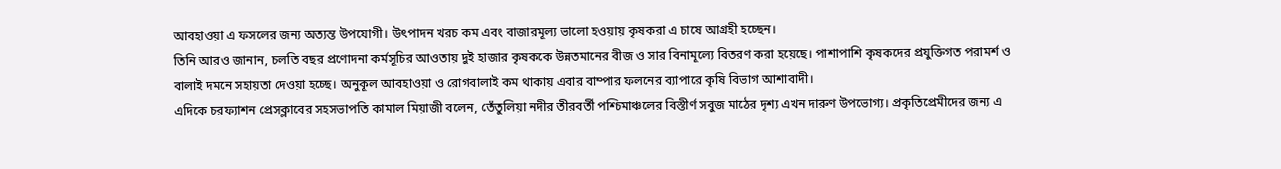আবহাওয়া এ ফসলের জন্য অত্যন্ত উপযোগী। উৎপাদন খরচ কম এবং বাজারমূল্য ভালো হওয়ায় কৃষকরা এ চাষে আগ্রহী হচ্ছেন।
তিনি আরও জানান, চলতি বছর প্রণোদনা কর্মসূচির আওতায় দুই হাজার কৃষককে উন্নতমানের বীজ ও সার বিনামূল্যে বিতরণ করা হয়েছে। পাশাপাশি কৃষকদের প্রযুক্তিগত পরামর্শ ও বালাই দমনে সহায়তা দেওয়া হচ্ছে। অনুকূল আবহাওয়া ও রোগবালাই কম থাকায় এবার বাম্পার ফলনের ব্যাপারে কৃষি বিভাগ আশাবাদী।
এদিকে চরফ্যাশন প্রেসক্লাবের সহসভাপতি কামাল মিয়াজী বলেন, তেঁতুলিয়া নদীর তীরবর্তী পশ্চিমাঞ্চলের বিস্তীর্ণ সবুজ মাঠের দৃশ্য এখন দারুণ উপভোগ্য। প্রকৃতিপ্রেমীদের জন্য এ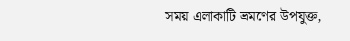সময় এলাকাটি ভ্রমণের উপযুক্ত,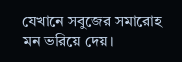যেখানে সবুজের সমারোহ মন ভরিয়ে দেয়।